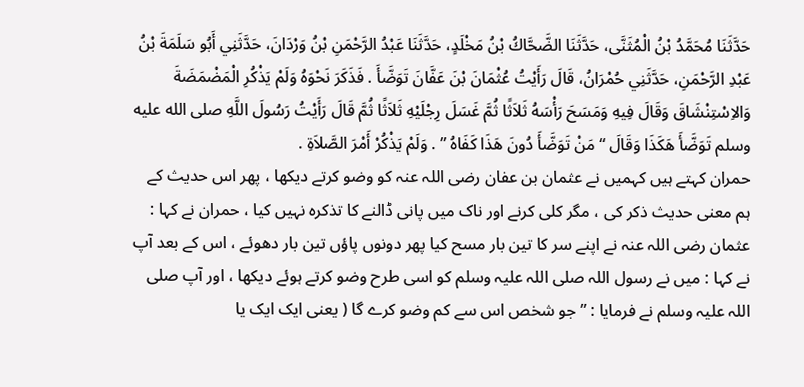حَدَّثَنَا مُحَمَّدُ بْنُ الْمُثَنَّى، حَدَّثَنَا الضَّحَّاكُ بْنُ مَخْلَدٍ، حَدَّثَنَا عَبْدُ الرَّحْمَنِ بْنُ وَرْدَانَ، حَدَّثَنِي أَبُو سَلَمَةَ بْنُ عَبْدِ الرَّحْمَنِ، حَدَّثَنِي حُمْرَانُ، قَالَ رَأَيْتُ عُثْمَانَ بْنَ عَفَّانَ تَوَضَّأَ . فَذَكَرَ نَحْوَهُ وَلَمْ يَذْكُرِ الْمَضْمَضَةَ وَالاِسْتِنْشَاقَ وَقَالَ فِيهِ وَمَسَحَ رَأْسَهُ ثَلاَثًا ثُمَّ غَسَلَ رِجْلَيْهِ ثَلاَثًا ثُمَّ قَالَ رَأَيْتُ رَسُولَ اللَّهِ صلى الله عليه وسلم تَوَضَّأَ هَكَذَا وَقَالَ “ مَنْ تَوَضَّأَ دُونَ هَذَا كَفَاهُ ” . وَلَمْ يَذْكُرْ أَمْرَ الصَّلاَةِ .
حمران کہتے ہیں کہمیں نے عثمان بن عفان رضی اللہ عنہ کو وضو کرتے دیکھا ، پھر اس حدیث کے ہم معنی حدیث ذکر کی ، مگر کلی کرنے اور ناک میں پانی ڈالنے کا تذکرہ نہیں کیا ، حمران نے کہا : عثمان رضی اللہ عنہ نے اپنے سر کا تین بار مسح کیا پھر دونوں پاؤں تین بار دھوئے ، اس کے بعد آپ نے کہا : میں نے رسول اللہ صلی اللہ علیہ وسلم کو اسی طرح وضو کرتے ہوئے دیکھا ، اور آپ صلی اللہ علیہ وسلم نے فرمایا : ” جو شخص اس سے کم وضو کرے گا ( یعنی ایک ایک یا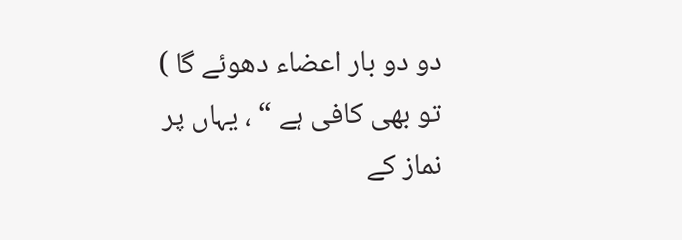دو دو بار اعضاء دھوئے گا ) تو بھی کافی ہے “ ، یہاں پر نماز کے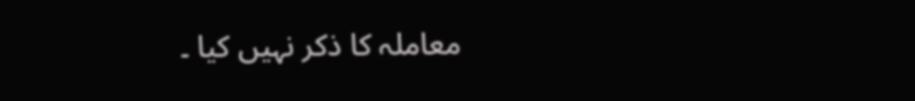معاملہ کا ذکر نہیں کیا ۔